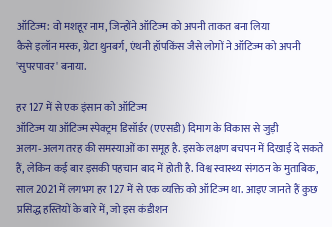ऑटिज्म: वो मशहूर नाम, जिन्होंने ऑटिज्म को अपनी ताकत बना लिया
कैसे इलॉन मस्क, ग्रेटा थुनबर्ग, एंथनी हॉपकिंस जैसे लोगों ने ऑटिज्म को अपनी 'सुपरपावर' बनाया.

हर 127 में से एक इंसान को ऑटिज्म
ऑटिज्म या ऑटिज्म स्पेक्ट्रम डिसॉर्डर (एएसडी) दिमाग के विकास से जुड़ी अलग‑अलग तरह की समस्याओं का समूह है. इसके लक्षण बचपन में दिखाई दे सकते हैं, लेकिन कई बार इसकी पहचान बाद में होती है. विश्व स्वास्थ्य संगठन के मुताबिक, साल 2021 में लगभग हर 127 में से एक व्यक्ति को ऑटिज्म था. आइए जानते हैं कुछ प्रसिद्ध हस्तियों के बारे में, जो इस कंडीशन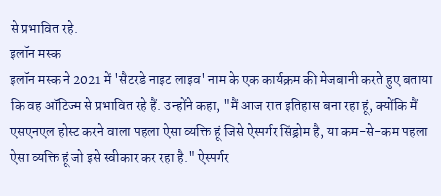से प्रभावित रहे.
इलॉन मस्क
इलॉन मस्क ने 2021 में 'सैटरडे नाइट लाइव' नाम के एक कार्यक्रम की मेजबानी करते हुए बताया कि वह ऑटिज्म से प्रभावित रहे हैं. उन्होंने कहा, "मैं आज रात इतिहास बना रहा हूं, क्योंकि मैं एसएनएल होस्ट करने वाला पहला ऐसा व्यक्ति हूं जिसे ऐस्पर्गर सिंड्रोम है, या कम-से-कम पहला ऐसा व्यक्ति हूं जो इसे स्वीकार कर रहा है." ऐस्पर्गर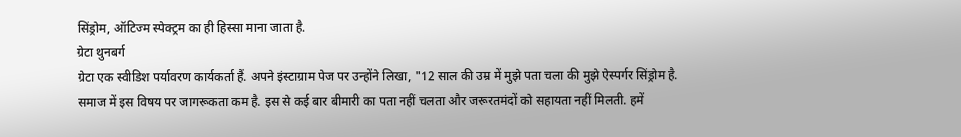सिंड्रोम, ऑटिज्म स्पेक्ट्रम का ही हिस्सा माना जाता है.
ग्रेटा थुनबर्ग
ग्रेटा एक स्वीडिश पर्यावरण कार्यकर्ता हैं. अपने इंस्टाग्राम पेज पर उन्होंने लिखा, "12 साल की उम्र में मुझे पता चला की मुझे ऐस्पर्गर सिंड्रोम है. समाज में इस विषय पर जागरूकता कम है. इस से कई बार बीमारी का पता नहीं चलता और जरूरतमंदों को सहायता नहीं मिलती. हमें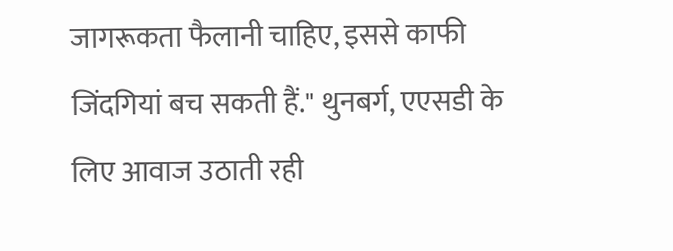जागरूकता फैलानी चाहिए, इससे काफी जिंदगियां बच सकती हैं." थुनबर्ग, एएसडी के लिए आवाज उठाती रही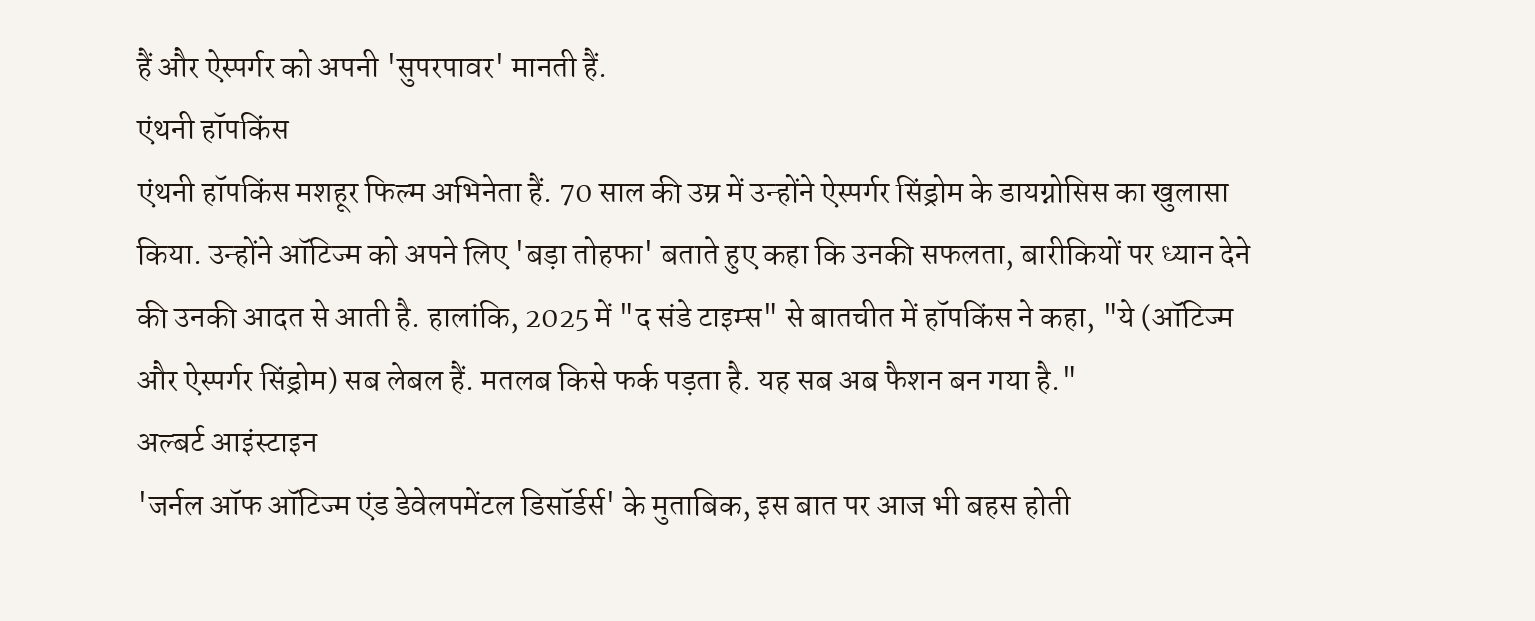हैं और ऐस्पर्गर को अपनी 'सुपरपावर' मानती हैं.
एंथनी हॉपकिंस
एंथनी हॉपकिंस मशहूर फिल्म अभिनेता हैं. 70 साल की उम्र में उन्होंने ऐस्पर्गर सिंड्रोम के डायग्नोसिस का खुलासा किया. उन्होंने ऑटिज्म को अपने लिए 'बड़ा तोहफा' बताते हुए कहा कि उनकी सफलता, बारीकियों पर ध्यान देने की उनकी आदत से आती है. हालांकि, 2025 में "द संडे टाइम्स" से बातचीत में हॉपकिंस ने कहा, "ये (ऑटिज्म और ऐस्पर्गर सिंड्रोम) सब लेबल हैं. मतलब किसे फर्क पड़ता है. यह सब अब फैशन बन गया है."
अल्बर्ट आइंस्टाइन
'जर्नल ऑफ ऑटिज्म एंड डेवेलपमेंटल डिसॉर्डर्स' के मुताबिक, इस बात पर आज भी बहस होती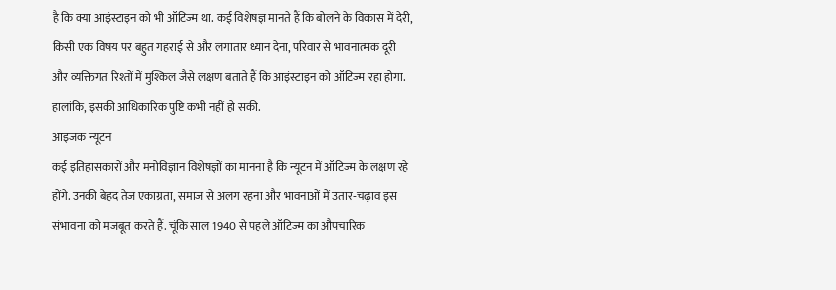है कि क्या आइंस्टाइन को भी ऑटिज्म था. कई विशेषज्ञ मानते हैं कि बोलने के विकास में देरी, किसी एक विषय पर बहुत गहराई से और लगातार ध्यान देना, परिवार से भावनात्मक दूरी और व्यक्तिगत रिश्तों में मुश्किल जैसे लक्षण बताते हैं कि आइंस्टाइन को ऑटिज्म रहा होगा. हालांकि, इसकी आधिकारिक पुष्टि कभी नहीं हो सकी.
आइजक न्यूटन
कई इतिहासकारों और मनोविज्ञान विशेषज्ञों का मानना है कि न्यूटन में ऑटिज्म के लक्षण रहे होंगे. उनकी बेहद तेज एकाग्रता, समाज से अलग रहना और भावनाओं में उतार‑चढ़ाव इस संभावना को मजबूत करते हैं. चूंकि साल 1940 से पहले ऑटिज्म का औपचारिक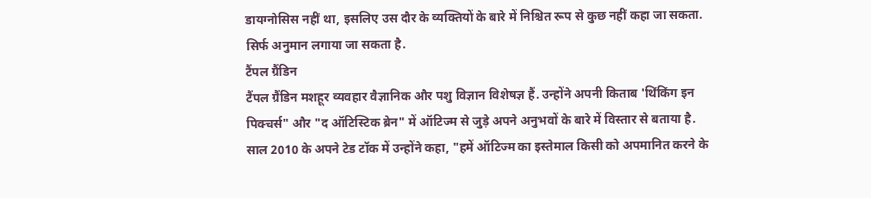डायग्नोसिस नहीं था, इसलिए उस दौर के व्यक्तियों के बारे में निश्चित रूप से कुछ नहीं कहा जा सकता. सिर्फ अनुमान लगाया जा सकता है.
टैंपल ग्रैंडिन
टैंपल ग्रैंडिन मशहूर व्यवहार वैज्ञानिक और पशु विज्ञान विशेषज्ञ हैं. उन्होंने अपनी किताब 'थिंकिंग इन पिक्चर्स" और "द ऑटिस्टिक ब्रेन" में ऑटिज्म से जुड़े अपने अनुभवों के बारे में विस्तार से बताया है. साल 2010 के अपने टेड टॉक में उन्होंने कहा, "हमें ऑटिज्म का इस्तेमाल किसी को अपमानित करने के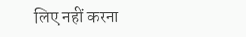लिए नहीं करना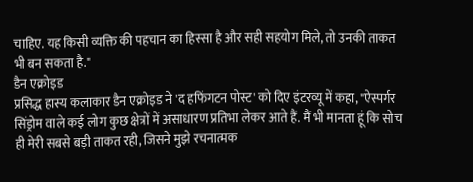चाहिए. यह किसी व्यक्ति की पहचान का हिस्सा है और सही सहयोग मिले, तो उनकी ताकत भी बन सकता है."
डैन एक्रोइड
प्रसिद्ध हास्य कलाकार डैन एक्रोइड ने 'द हफिंगटन पोस्ट' को दिए इंटरव्यू में कहा, "ऐस्पर्गर सिंड्रोम वाले कई लोग कुछ क्षेत्रों में असाधारण प्रतिभा लेकर आते हैं. मैं भी मानता हूं कि सोच ही मेरी सबसे बड़ी ताकत रही, जिसने मुझे रचनात्मक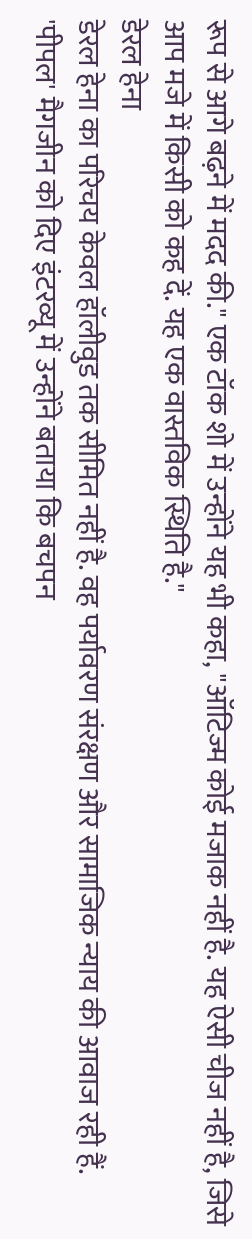रूप से आगे बढ़ने में मदद की." एक टॉक शो में उन्होंने यह भी कहा, "ऑटिज्म कोई मजाक नहीं है. यह ऐसी चीज नहीं है, जिसे आप मजे में किसी को कह दें. यह एक वास्तविक स्थिति है."
डेरल हेना
डेरल हेना का परिचय केवल हॉलीवुड तक सीमित नहीं है. वह पर्यावरण संरक्षण और सामाजिक न्याय की आवाज रही हैं. 'पीपल' मैगजीन को दिए इंटरव्यू में उन्होंने बताया कि बचपन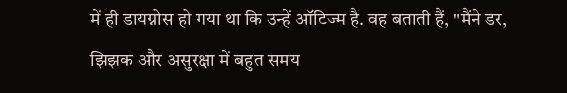में ही डायग्नोस हो गया था कि उन्हें ऑटिज्म है. वह बताती हैं, "मैंने डर, झिझक और असुरक्षा में बहुत समय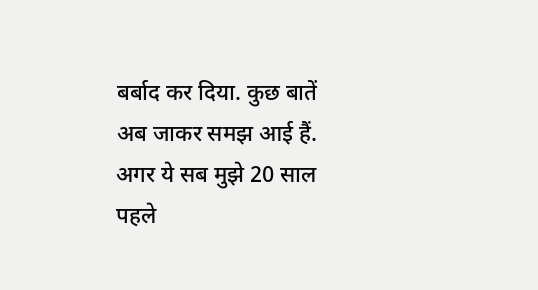बर्बाद कर दिया. कुछ बातें अब जाकर समझ आई हैं. अगर ये सब मुझे 20 साल पहले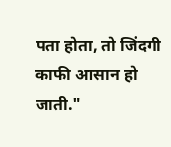पता होता, तो जिंदगी काफी आसान हो जाती."